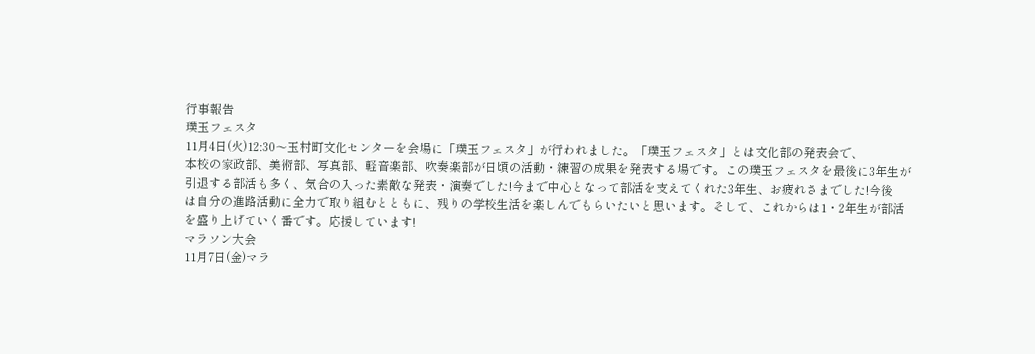行事報告
璞玉フェスタ
11月4日(火)12:30〜玉村町文化センターを会場に「璞玉フェスタ」が行われました。「璞玉フェスタ」とは文化部の発表会で、
本校の家政部、美術部、写真部、軽音楽部、吹奏楽部が日頃の活動・練習の成果を発表する場です。この璞玉フェスタを最後に3年生が
引退する部活も多く、気合の入った素敵な発表・演奏でした!今まで中心となって部活を支えてくれた3年生、お疲れさまでした!今後
は自分の進路活動に全力で取り組むとともに、残りの学校生活を楽しんでもらいたいと思います。そして、これからは1・2年生が部活
を盛り上げていく番です。応援しています!
マラソン大会
11月7日(金)マラ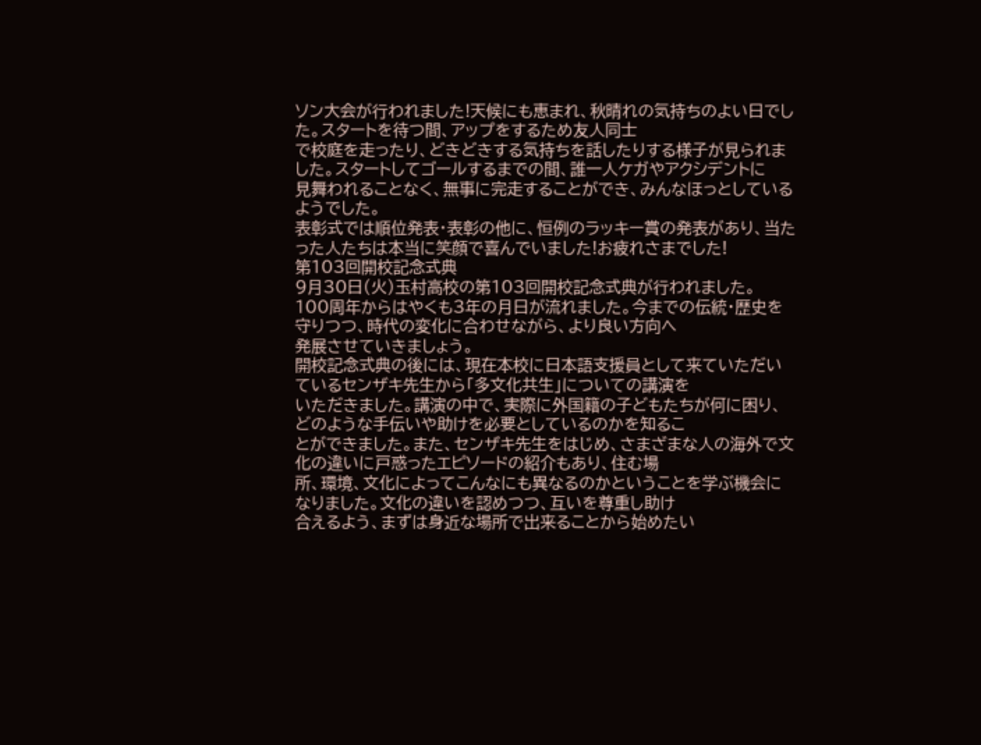ソン大会が行われました!天候にも恵まれ、秋晴れの気持ちのよい日でした。スタートを待つ間、アップをするため友人同士
で校庭を走ったり、どきどきする気持ちを話したりする様子が見られました。スタートしてゴールするまでの間、誰一人ケガやアクシデントに
見舞われることなく、無事に完走することができ、みんなほっとしているようでした。
表彰式では順位発表・表彰の他に、恒例のラッキー賞の発表があり、当たった人たちは本当に笑顔で喜んでいました!お疲れさまでした!
第103回開校記念式典
9月30日(火)玉村高校の第103回開校記念式典が行われました。
100周年からはやくも3年の月日が流れました。今までの伝統・歴史を守りつつ、時代の変化に合わせながら、より良い方向へ
発展させていきましょう。
開校記念式典の後には、現在本校に日本語支援員として来ていただいているセンザキ先生から「多文化共生」についての講演を
いただきました。講演の中で、実際に外国籍の子どもたちが何に困り、どのような手伝いや助けを必要としているのかを知るこ
とができました。また、センザキ先生をはじめ、さまざまな人の海外で文化の違いに戸惑ったエピソードの紹介もあり、住む場
所、環境、文化によってこんなにも異なるのかということを学ぶ機会になりました。文化の違いを認めつつ、互いを尊重し助け
合えるよう、まずは身近な場所で出来ることから始めたい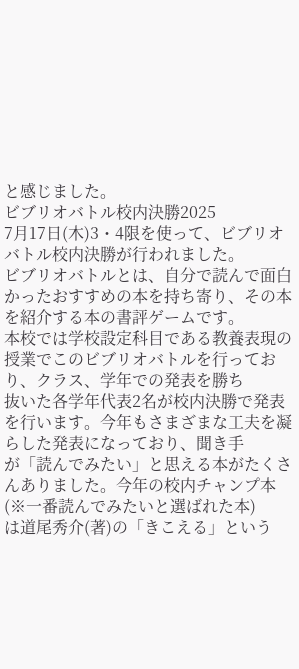と感じました。
ビブリオバトル校内決勝2025
7月17日(木)3・4限を使って、ビブリオバトル校内決勝が行われました。
ビブリオバトルとは、自分で読んで面白かったおすすめの本を持ち寄り、その本を紹介する本の書評ゲームです。
本校では学校設定科目である教養表現の授業でこのビブリオバトルを行っており、クラス、学年での発表を勝ち
抜いた各学年代表2名が校内決勝で発表を行います。今年もさまざまな工夫を凝らした発表になっており、聞き手
が「読んでみたい」と思える本がたくさんありました。今年の校内チャンプ本(※一番読んでみたいと選ばれた本)
は道尾秀介(著)の「きこえる」という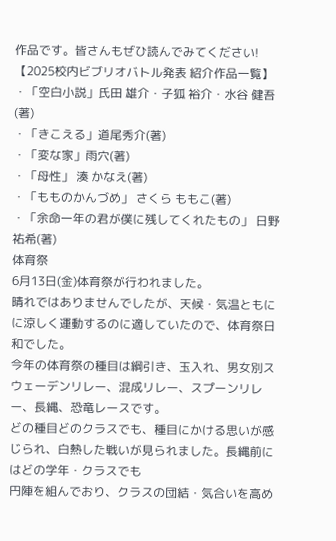作品です。皆さんもぜひ読んでみてください!
【2025校内ビブリオバトル発表 紹介作品一覧】
・「空白小説」氏田 雄介・子狐 裕介・水谷 健吾(著)
・「きこえる」道尾秀介(著)
・「変な家」雨穴(著)
・「母性」 湊 かなえ(著)
・「もものかんづめ」 さくら ももこ(著)
・「余命一年の君が僕に残してくれたもの」 日野 祐希(著)
体育祭
6月13日(金)体育祭が行われました。
晴れではありませんでしたが、天候・気温ともにに涼しく運動するのに適していたので、体育祭日和でした。
今年の体育祭の種目は綱引き、玉入れ、男女別スウェーデンリレー、混成リレー、スプーンリレー、長縄、恐竜レースです。
どの種目どのクラスでも、種目にかける思いが感じられ、白熱した戦いが見られました。長縄前にはどの学年・クラスでも
円陣を組んでおり、クラスの団結・気合いを高め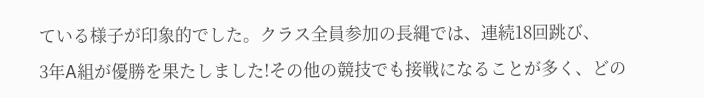ている様子が印象的でした。クラス全員参加の長縄では、連続18回跳び、
3年A組が優勝を果たしました!その他の競技でも接戦になることが多く、どの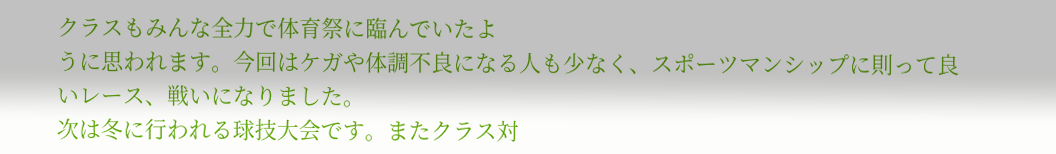クラスもみんな全力で体育祭に臨んでいたよ
うに思われます。今回はケガや体調不良になる人も少なく、スポーツマンシップに則って良いレース、戦いになりました。
次は冬に行われる球技大会です。またクラス対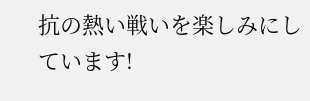抗の熱い戦いを楽しみにしています!